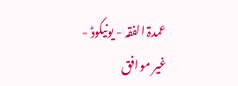عمدۃ الفقہ - یونیکوڈ - غیر موافق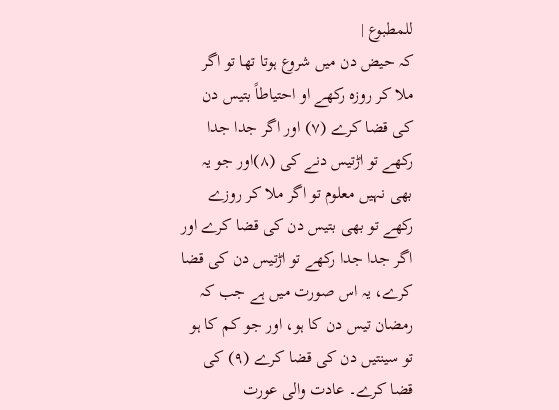للمطبوع |
کہ حیض دن میں شروع ہوتا تھا تو اگر ملا کر روزہ رکھے او احتیاطاً بتیس دن کی قضا کرے (۷) اور اگر جدا جدا رکھے تو اڑتیس دنے کی (۸)اور جو یہ بھی نہیں معلوم تو اگر ملا کر روزے رکھے تو بھی بتیس دن کی قضا کرے اور اگر جدا جدا رکھے تو اڑتیس دن کی قضا کرے، یہ اس صورت میں ہے جب کہ رمضان تیس دن کا ہو، اور جو کم کا ہو تو سینتیں دن کی قضا کرے (۹) کی قضا کرے۔ عادت والی عورت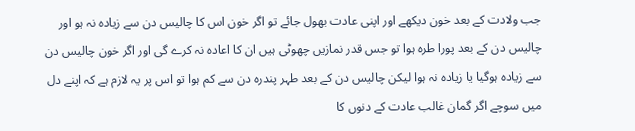جب ولادت کے بعد خون دیکھے اور اپنی عادت بھول جائے تو اگر خون اس کا چالیس دن سے زیادہ نہ ہو اور چالیس دن کے بعد پورا طرہ ہوا تو جس قدر نمازیں چھوٹی ہیں ان کا اعادہ نہ کرے گی اور اگر خون چالیس دن سے زیادہ ہوگیا یا زیادہ نہ ہوا لیکن چالیس دن کے بعد طہر پندرہ دن سے کم ہوا تو اس پر یہ لازم ہے کہ اپنے دل میں سوچے اگر گمان غالب عادت کے دنوں کا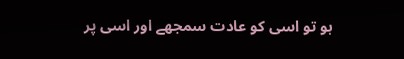ہو تو اسی کو عادت سمجھے اور اسی پر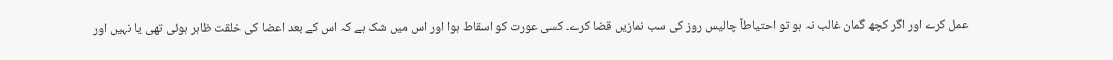عمل کرے اور اگر کچھ گمان غالب نہ ہو تو احتیاطاً چالیس روز کی سب نمازیں قضا کرے۔ کسی عورت کو اسقاط ہوا اور اس میں شک ہے کہ اس کے بعد اعضا کی خلقت ظاہر ہوئی تھی یا نہیں اور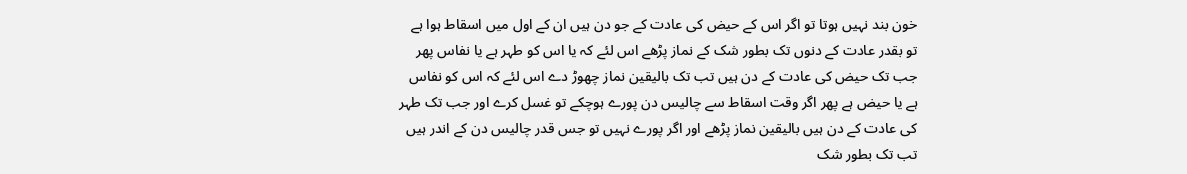خون بند نہیں ہوتا تو اگر اس کے حیض کی عادت کے جو دن ہیں ان کے اول میں اسقاط ہوا ہے تو بقدر عادت کے دنوں تک بطور شک کے نماز پڑھے اس لئے کہ یا اس کو طہر ہے یا نفاس پھر جب تک حیض کی عادت کے دن ہیں تب تک بالیقین نماز چھوڑ دے اس لئے کہ اس کو نفاس ہے یا حیض ہے پھر اگر وقت اسقاط سے چالیس دن پورے ہوچکے تو غسل کرے اور جب تک طہر کی عادت کے دن ہیں بالیقین نماز پڑھے اور اگر پورے نہیں تو جس قدر چالیس دن کے اندر ہیں تب تک بطور شک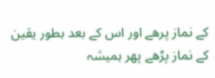کے نماز پرھے اور اس کے بعد بطور یقین کے نماز پڑھے پھر ہمیشہ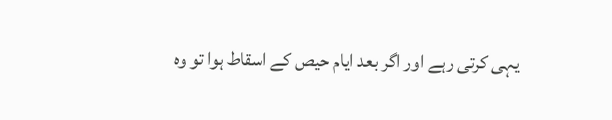یہی کرتی رہے اور اگر بعد ایام حیص کے اسقاط ہوا تو وہ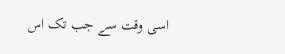اسی وقت سے جب تک اس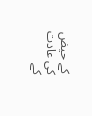کے حیض کی عادت کے